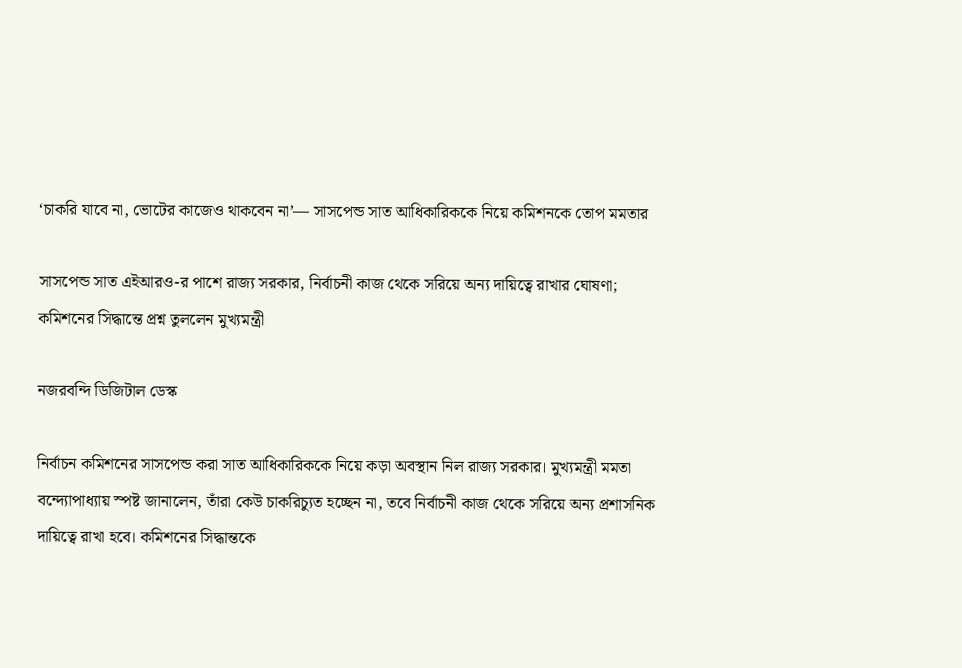‘চাকরি যাবে না, ভোটের কাজেও থাকবেন না’— সাসপেন্ড সাত আধিকারিককে নিয়ে কমিশনকে তোপ মমতার

সাসপেন্ড সাত এইআরও-র পাশে রাজ্য সরকার, নির্বাচনী কাজ থেকে সরিয়ে অন্য দায়িত্বে রাখার ঘোষণা; কমিশনের সিদ্ধান্তে প্রশ্ন তুললেন মুখ্যমন্ত্রী

নজরবন্দি ডিজিটাল ডেস্ক

নির্বাচন কমিশনের সাসপেন্ড করা সাত আধিকারিককে নিয়ে কড়া অবস্থান নিল রাজ্য সরকার। মুখ্যমন্ত্রী মমতা বন্দ্যোপাধ্যায় স্পষ্ট জানালেন, তাঁরা কেউ চাকরিচ্যুত হচ্ছেন না, তবে নির্বাচনী কাজ থেকে সরিয়ে অন্য প্রশাসনিক দায়িত্বে রাখা হবে। কমিশনের সিদ্ধান্তকে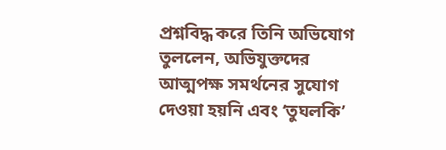প্রশ্নবিদ্ধ করে তিনি অভিযোগ তুললেন, অভিযুক্তদের আত্মপক্ষ সমর্থনের সুযোগ দেওয়া হয়নি এবং ‘তুঘলকি’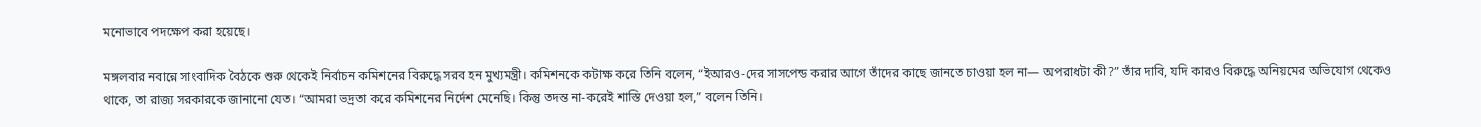মনোভাবে পদক্ষেপ করা হয়েছে।

মঙ্গলবার নবান্নে সাংবাদিক বৈঠকে শুরু থেকেই নির্বাচন কমিশনের বিরুদ্ধে সরব হন মুখ্যমন্ত্রী। কমিশনকে কটাক্ষ করে তিনি বলেন, “ইআরও-দের সাসপেন্ড করার আগে তাঁদের কাছে জানতে চাওয়া হল না— অপরাধটা কী?” তাঁর দাবি, যদি কারও বিরুদ্ধে অনিয়মের অভিযোগ থেকেও থাকে, তা রাজ্য সরকারকে জানানো যেত। “আমরা ভদ্রতা করে কমিশনের নির্দেশ মেনেছি। কিন্তু তদন্ত না-করেই শাস্তি দেওয়া হল,” বলেন তিনি।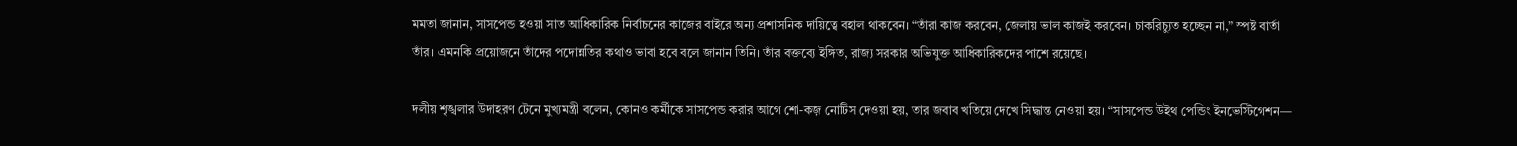মমতা জানান, সাসপেন্ড হওয়া সাত আধিকারিক নির্বাচনের কাজের বাইরে অন্য প্রশাসনিক দায়িত্বে বহাল থাকবেন। “তাঁরা কাজ করবেন, জেলায় ভাল কাজই করবেন। চাকরিচ্যুত হচ্ছেন না,” স্পষ্ট বার্তা তাঁর। এমনকি প্রয়োজনে তাঁদের পদোন্নতির কথাও ভাবা হবে বলে জানান তিনি। তাঁর বক্তব্যে ইঙ্গিত, রাজ্য সরকার অভিযুক্ত আধিকারিকদের পাশে রয়েছে।

দলীয় শৃঙ্খলার উদাহরণ টেনে মুখ্যমন্ত্রী বলেন, কোনও কর্মীকে সাসপেন্ড করার আগে শো-কজ় নোটিস দেওয়া হয়, তার জবাব খতিয়ে দেখে সিদ্ধান্ত নেওয়া হয়। “সাসপেন্ড উইথ পেন্ডিং ইনভেস্টিগেশন—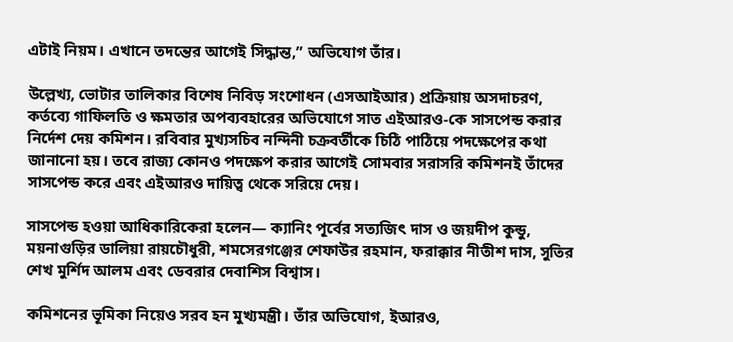এটাই নিয়ম। এখানে তদন্তের আগেই সিদ্ধান্ত,” অভিযোগ তাঁর।

উল্লেখ্য, ভোটার তালিকার বিশেষ নিবিড় সংশোধন (এসআইআর) প্রক্রিয়ায় অসদাচরণ, কর্তব্যে গাফিলতি ও ক্ষমতার অপব্যবহারের অভিযোগে সাত এইআরও-কে সাসপেন্ড করার নির্দেশ দেয় কমিশন। রবিবার মুখ্যসচিব নন্দিনী চক্রবর্তীকে চিঠি পাঠিয়ে পদক্ষেপের কথা জানানো হয়। তবে রাজ্য কোনও পদক্ষেপ করার আগেই সোমবার সরাসরি কমিশনই তাঁদের সাসপেন্ড করে এবং এইআরও দায়িত্ব থেকে সরিয়ে দেয়।

সাসপেন্ড হওয়া আধিকারিকেরা হলেন— ক্যানিং পূর্বের সত্যজিৎ দাস ও জয়দীপ কুন্ডু, ময়নাগুড়ির ডালিয়া রায়চৌধুরী, শমসেরগঞ্জের শেফাউর রহমান, ফরাক্কার নীতীশ দাস, সুতির শেখ মুর্শিদ আলম এবং ডেবরার দেবাশিস বিশ্বাস।

কমিশনের ভূমিকা নিয়েও সরব হন মুখ্যমন্ত্রী। তাঁর অভিযোগ, ইআরও,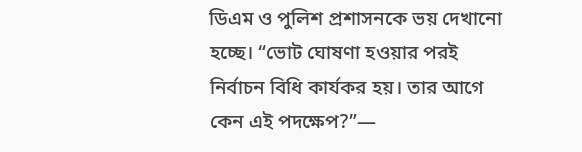ডিএম ও পুলিশ প্রশাসনকে ভয় দেখানো হচ্ছে। “ভোট ঘোষণা হওয়ার পরই নির্বাচন বিধি কার্যকর হয়। তার আগে কেন এই পদক্ষেপ?”—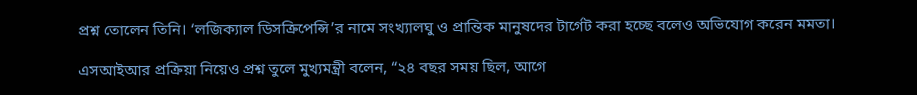প্রশ্ন তোলেন তিনি। ‘লজিক্যাল ডিসক্রিপেন্সি’র নামে সংখ্যালঘু ও প্রান্তিক মানুষদের টার্গেট করা হচ্ছে বলেও অভিযোগ করেন মমতা।

এসআইআর প্রক্রিয়া নিয়েও প্রশ্ন তুলে মুখ্যমন্ত্রী বলেন, “২৪ বছর সময় ছিল, আগে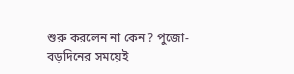শুরু করলেন না কেন? পুজো-বড়দিনের সময়েই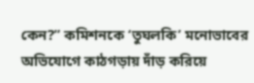কেন?” কমিশনকে ‘তুঘলকি’ মনোভাবের অভিযোগে কাঠগড়ায় দাঁড় করিয়ে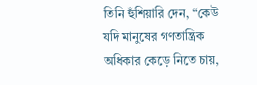তিনি হুঁশিয়ারি দেন, “কেউ যদি মানুষের গণতান্ত্রিক অধিকার কেড়ে নিতে চায়,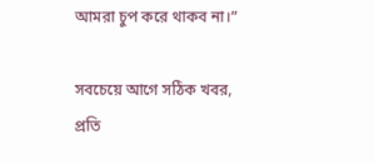আমরা চুপ করে থাকব না।”

সবচেয়ে আগে সঠিক খবর, প্রতি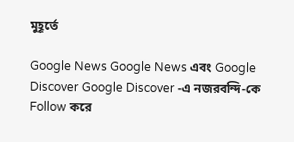মুহূর্তে

Google News Google News এবং Google Discover Google Discover -এ নজরবন্দি-কে Follow করে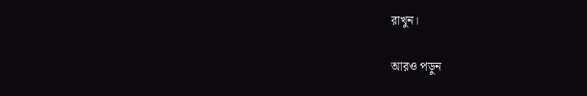রাখুন।

আরও পড়ুন